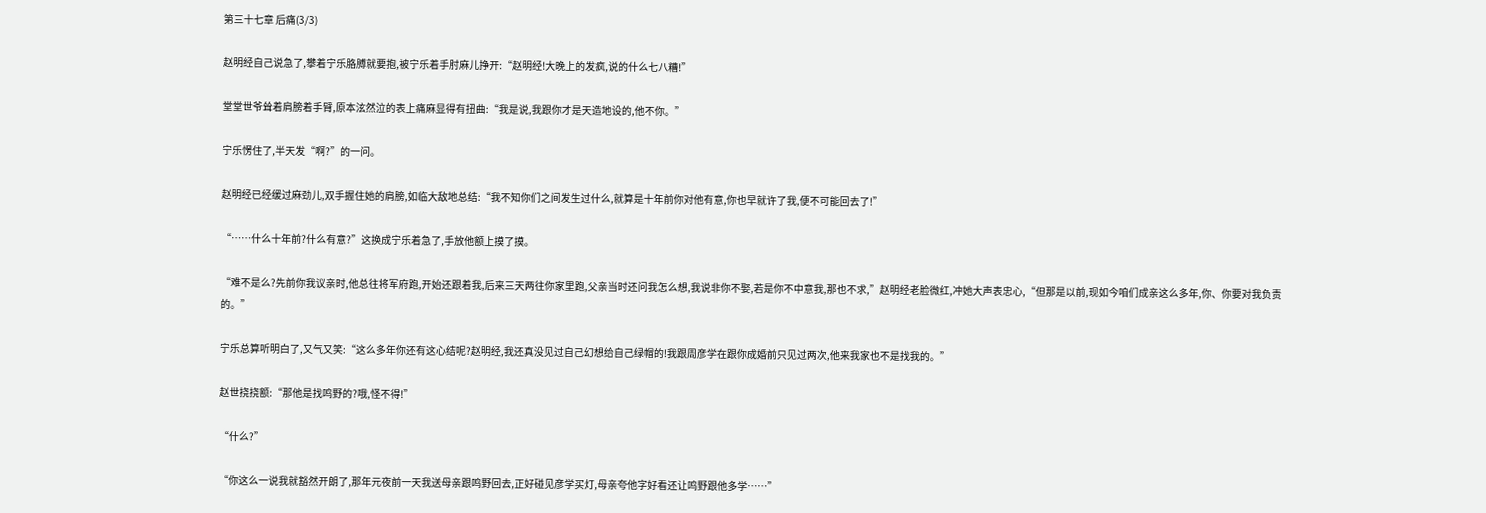第三十七章 后痛(3/3)

赵明经自己说急了,攀着宁乐胳膊就要抱,被宁乐着手肘麻儿挣开:“赵明经!大晚上的发疯,说的什么七八糟!”

堂堂世爷耸着肩膀着手臂,原本泫然泣的表上痛麻显得有扭曲:“我是说,我跟你才是天造地设的,他不你。”

宁乐愣住了,半天发“啊?”的一问。

赵明经已经缓过麻劲儿,双手握住她的肩膀,如临大敌地总结:“我不知你们之间发生过什么,就算是十年前你对他有意,你也早就许了我,便不可能回去了!”

“……什么十年前?什么有意?”这换成宁乐着急了,手放他额上摸了摸。

“难不是么?先前你我议亲时,他总往将军府跑,开始还跟着我,后来三天两往你家里跑,父亲当时还问我怎么想,我说非你不娶,若是你不中意我,那也不求,”赵明经老脸微红,冲她大声表忠心,“但那是以前,现如今咱们成亲这么多年,你、你要对我负责的。”

宁乐总算听明白了,又气又笑:“这么多年你还有这心结呢?赵明经,我还真没见过自己幻想给自己绿帽的!我跟周彦学在跟你成婚前只见过两次,他来我家也不是找我的。”

赵世挠挠额:“那他是找鸣野的?哦,怪不得!”

“什么?”

“你这么一说我就豁然开朗了,那年元夜前一天我送母亲跟鸣野回去,正好碰见彦学买灯,母亲夸他字好看还让鸣野跟他多学……”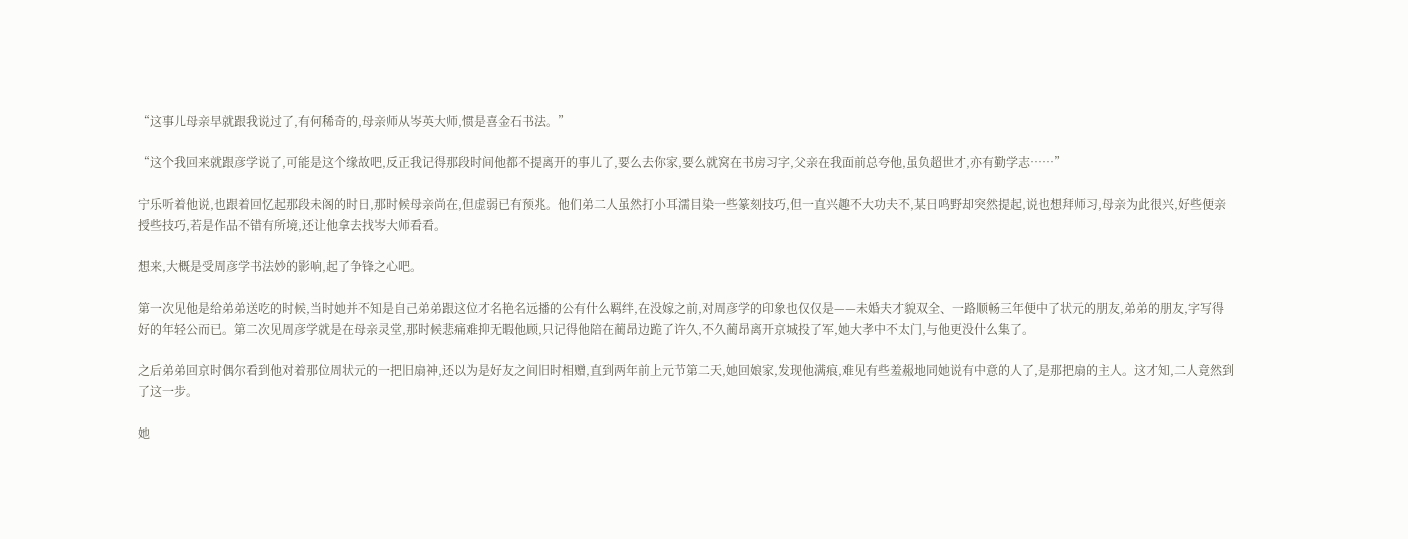“这事儿母亲早就跟我说过了,有何稀奇的,母亲师从岑英大师,惯是喜金石书法。”

“这个我回来就跟彦学说了,可能是这个缘故吧,反正我记得那段时间他都不提离开的事儿了,要么去你家,要么就窝在书房习字,父亲在我面前总夸他,虽负超世才,亦有勤学志……”

宁乐听着他说,也跟着回忆起那段未阁的时日,那时候母亲尚在,但虚弱已有预兆。他们弟二人虽然打小耳濡目染一些篆刻技巧,但一直兴趣不大功夫不,某日鸣野却突然提起,说也想拜师习,母亲为此很兴,好些便亲授些技巧,若是作品不错有所境,还让他拿去找岑大师看看。

想来,大概是受周彦学书法妙的影响,起了争锋之心吧。

第一次见他是给弟弟送吃的时候,当时她并不知是自己弟弟跟这位才名艳名远播的公有什么羁绊,在没嫁之前,对周彦学的印象也仅仅是——未婚夫才貌双全、一路顺畅三年便中了状元的朋友,弟弟的朋友,字写得好的年轻公而已。第二次见周彦学就是在母亲灵堂,那时候悲痛难抑无暇他顾,只记得他陪在蔺昂边跪了许久,不久蔺昂离开京城投了军,她大孝中不太门,与他更没什么集了。

之后弟弟回京时偶尔看到他对着那位周状元的一把旧扇神,还以为是好友之间旧时相赠,直到两年前上元节第二天,她回娘家,发现他满痕,难见有些羞赧地同她说有中意的人了,是那把扇的主人。这才知,二人竟然到了这一步。

她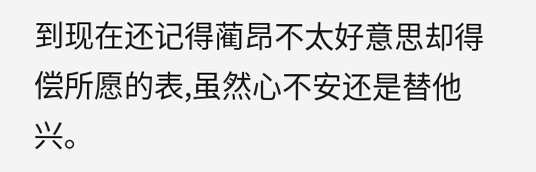到现在还记得蔺昂不太好意思却得偿所愿的表,虽然心不安还是替他兴。